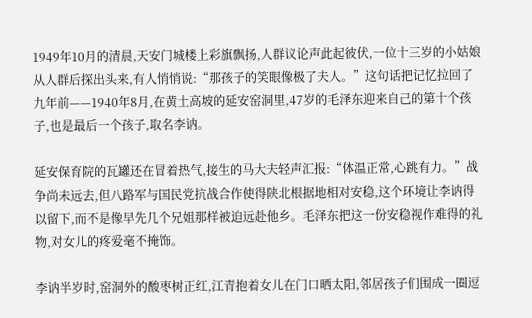1949年10月的清晨,天安门城楼上彩旗飘扬,人群议论声此起彼伏,一位十三岁的小姑娘从人群后探出头来,有人悄悄说:“那孩子的笑眼像极了夫人。”这句话把记忆拉回了九年前——1940年8月,在黄土高坡的延安窑洞里,47岁的毛泽东迎来自己的第十个孩子,也是最后一个孩子,取名李讷。

延安保育院的瓦罐还在冒着热气,接生的马大夫轻声汇报:“体温正常,心跳有力。”战争尚未远去,但八路军与国民党抗战合作使得陕北根据地相对安稳,这个环境让李讷得以留下,而不是像早先几个兄姐那样被迫远赴他乡。毛泽东把这一份安稳视作难得的礼物,对女儿的疼爱毫不掩饰。

李讷半岁时,窑洞外的酸枣树正红,江青抱着女儿在门口晒太阳,邻居孩子们围成一圈逗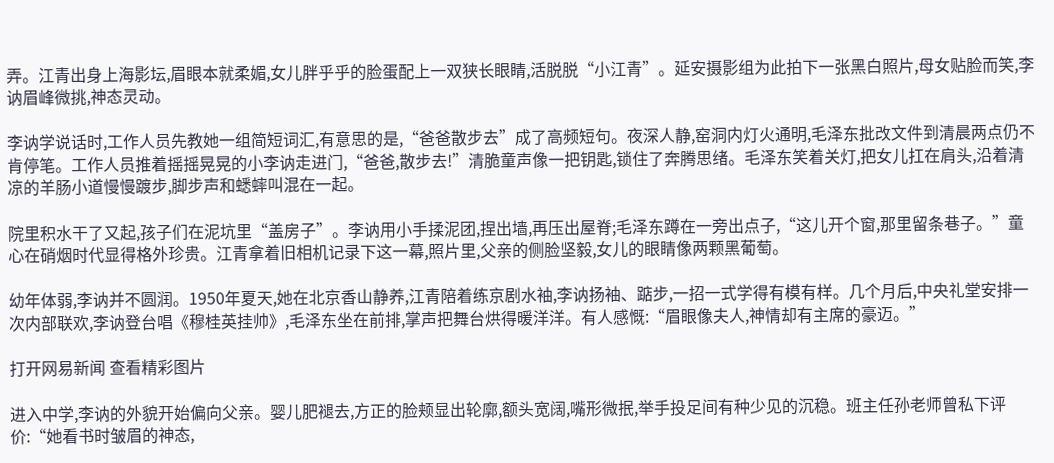弄。江青出身上海影坛,眉眼本就柔媚,女儿胖乎乎的脸蛋配上一双狭长眼睛,活脱脱“小江青”。延安摄影组为此拍下一张黑白照片,母女贴脸而笑,李讷眉峰微挑,神态灵动。

李讷学说话时,工作人员先教她一组简短词汇,有意思的是,“爸爸散步去”成了高频短句。夜深人静,窑洞内灯火通明,毛泽东批改文件到清晨两点仍不肯停笔。工作人员推着摇摇晃晃的小李讷走进门,“爸爸,散步去!”清脆童声像一把钥匙,锁住了奔腾思绪。毛泽东笑着关灯,把女儿扛在肩头,沿着清凉的羊肠小道慢慢踱步,脚步声和蟋蟀叫混在一起。

院里积水干了又起,孩子们在泥坑里“盖房子”。李讷用小手揉泥团,捏出墙,再压出屋脊;毛泽东蹲在一旁出点子,“这儿开个窗,那里留条巷子。”童心在硝烟时代显得格外珍贵。江青拿着旧相机记录下这一幕,照片里,父亲的侧脸坚毅,女儿的眼睛像两颗黑葡萄。

幼年体弱,李讷并不圆润。1950年夏天,她在北京香山静养,江青陪着练京剧水袖,李讷扬袖、踮步,一招一式学得有模有样。几个月后,中央礼堂安排一次内部联欢,李讷登台唱《穆桂英挂帅》,毛泽东坐在前排,掌声把舞台烘得暖洋洋。有人感慨:“眉眼像夫人,神情却有主席的豪迈。”

打开网易新闻 查看精彩图片

进入中学,李讷的外貌开始偏向父亲。婴儿肥褪去,方正的脸颊显出轮廓,额头宽阔,嘴形微抿,举手投足间有种少见的沉稳。班主任孙老师曾私下评价:“她看书时皱眉的神态,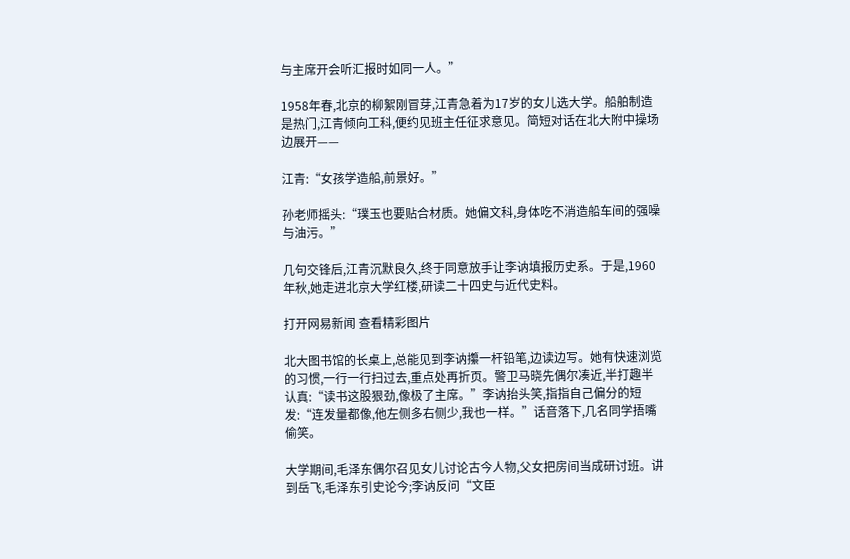与主席开会听汇报时如同一人。”

1958年春,北京的柳絮刚冒芽,江青急着为17岁的女儿选大学。船舶制造是热门,江青倾向工科,便约见班主任征求意见。简短对话在北大附中操场边展开——

江青:“女孩学造船,前景好。”

孙老师摇头:“璞玉也要贴合材质。她偏文科,身体吃不消造船车间的强噪与油污。”

几句交锋后,江青沉默良久,终于同意放手让李讷填报历史系。于是,1960年秋,她走进北京大学红楼,研读二十四史与近代史料。

打开网易新闻 查看精彩图片

北大图书馆的长桌上,总能见到李讷攥一杆铅笔,边读边写。她有快速浏览的习惯,一行一行扫过去,重点处再折页。警卫马晓先偶尔凑近,半打趣半认真:“读书这股狠劲,像极了主席。”李讷抬头笑,指指自己偏分的短发:“连发量都像,他左侧多右侧少,我也一样。”话音落下,几名同学捂嘴偷笑。

大学期间,毛泽东偶尔召见女儿讨论古今人物,父女把房间当成研讨班。讲到岳飞,毛泽东引史论今;李讷反问“文臣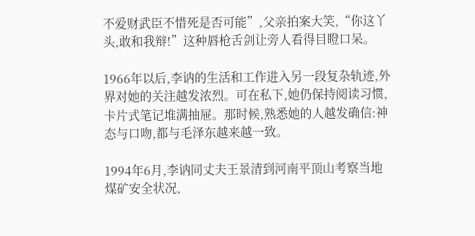不爱财武臣不惜死是否可能”,父亲拍案大笑,“你这丫头,敢和我辩!”这种唇枪舌剑让旁人看得目瞪口呆。

1966年以后,李讷的生活和工作进入另一段复杂轨迹,外界对她的关注越发浓烈。可在私下,她仍保持阅读习惯,卡片式笔记堆满抽屉。那时候,熟悉她的人越发确信:神态与口吻,都与毛泽东越来越一致。

1994年6月,李讷同丈夫王景清到河南平顶山考察当地煤矿安全状况,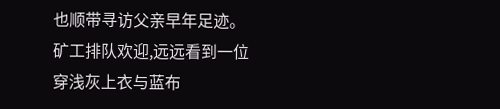也顺带寻访父亲早年足迹。矿工排队欢迎,远远看到一位穿浅灰上衣与蓝布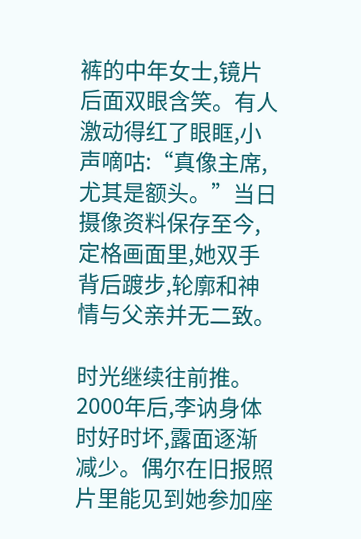裤的中年女士,镜片后面双眼含笑。有人激动得红了眼眶,小声嘀咕:“真像主席,尤其是额头。”当日摄像资料保存至今,定格画面里,她双手背后踱步,轮廓和神情与父亲并无二致。

时光继续往前推。2000年后,李讷身体时好时坏,露面逐渐减少。偶尔在旧报照片里能见到她参加座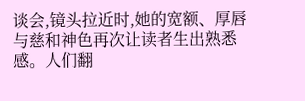谈会,镜头拉近时,她的宽额、厚唇与慈和神色再次让读者生出熟悉感。人们翻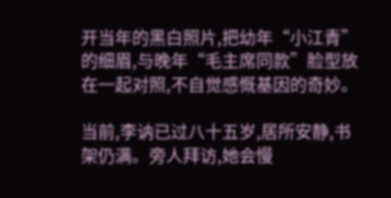开当年的黑白照片,把幼年“小江青”的细眉,与晚年“毛主席同款”脸型放在一起对照,不自觉感慨基因的奇妙。

当前,李讷已过八十五岁,居所安静,书架仍满。旁人拜访,她会慢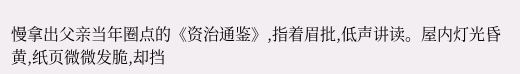慢拿出父亲当年圈点的《资治通鉴》,指着眉批,低声讲读。屋内灯光昏黄,纸页微微发脆,却挡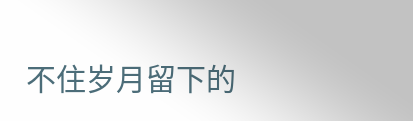不住岁月留下的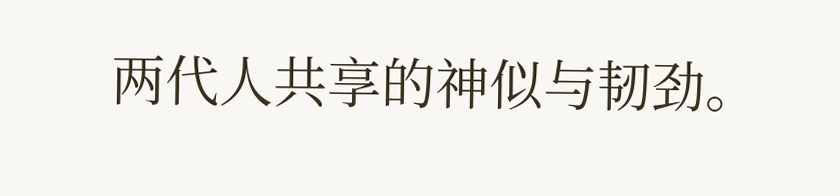两代人共享的神似与韧劲。